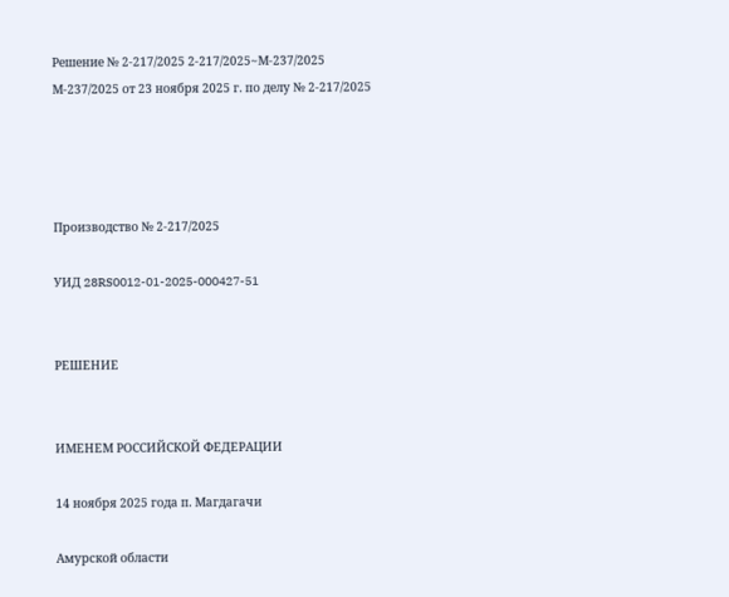Решение № 2-217/2025 2-217/2025~М-237/2025 М-237/2025 от 23 ноября 2025 г. по делу № 2-217/2025




Производство № 2-217/2025

УИД 28RS0012-01-2025-000427-51


РЕШЕНИЕ


ИМЕНЕМ РОССИЙСКОЙ ФЕДЕРАЦИИ

14 ноября 2025 года п. Магдагачи

Амурской области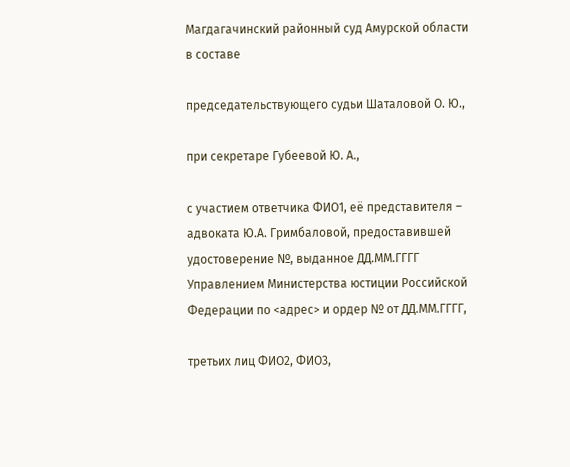Магдагачинский районный суд Амурской области в составе

председательствующего судьи Шаталовой О. Ю.,

при секретаре Губеевой Ю. А.,

с участием ответчика ФИО1, её представителя – адвоката Ю.А. Гримбаловой, предоставившей удостоверение №, выданное ДД.ММ.ГГГГ Управлением Министерства юстиции Российской Федерации по <адрес> и ордер № от ДД.ММ.ГГГГ,

третьих лиц ФИО2, ФИО3,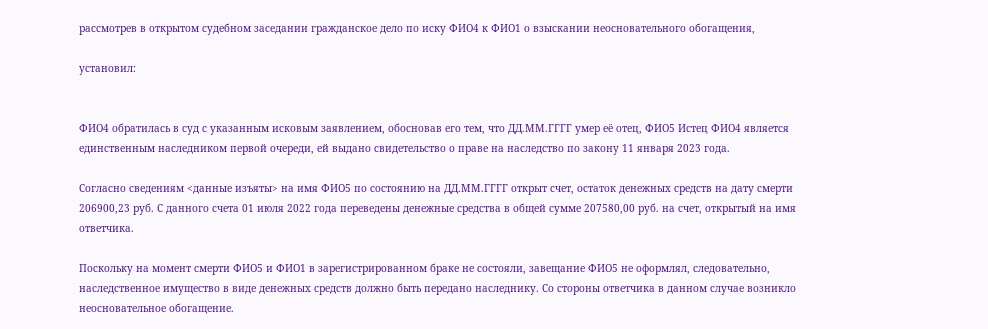рассмотрев в открытом судебном заседании гражданское дело по иску ФИО4 к ФИО1 о взыскании неосновательного обогащения,

установил:


ФИО4 обратилась в суд с указанным исковым заявлением, обосновав его тем, что ДД.ММ.ГГГГ умер её отец, ФИО5 Истец ФИО4 является единственным наследником первой очереди, ей выдано свидетельство о праве на наследство по закону 11 января 2023 года.

Согласно сведениям <данные изъяты> на имя ФИО5 по состоянию на ДД.ММ.ГГГГ открыт счет, остаток денежных средств на дату смерти 206900,23 руб. С данного счета 01 июля 2022 года переведены денежные средства в общей сумме 207580,00 руб. на счет, открытый на имя ответчика.

Поскольку на момент смерти ФИО5 и ФИО1 в зарегистрированном браке не состояли, завещание ФИО5 не оформлял, следовательно, наследственное имущество в виде денежных средств должно быть передано наследнику. Со стороны ответчика в данном случае возникло неосновательное обогащение.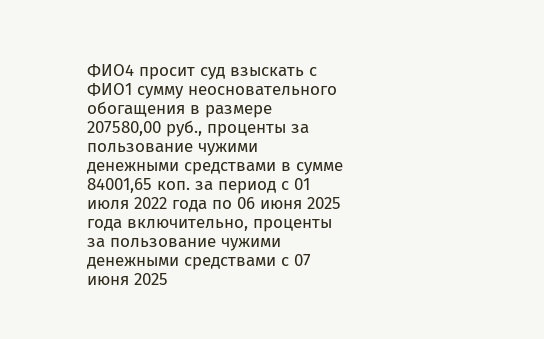ФИО4 просит суд взыскать с ФИО1 сумму неосновательного обогащения в размере 207580,00 руб., проценты за пользование чужими денежными средствами в сумме 84001,65 коп. за период с 01 июля 2022 года по 06 июня 2025 года включительно, проценты за пользование чужими денежными средствами с 07 июня 2025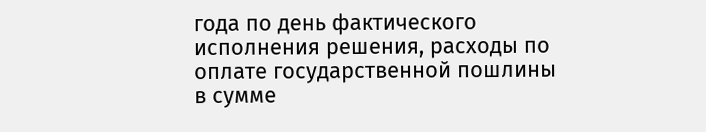года по день фактического исполнения решения, расходы по оплате государственной пошлины в сумме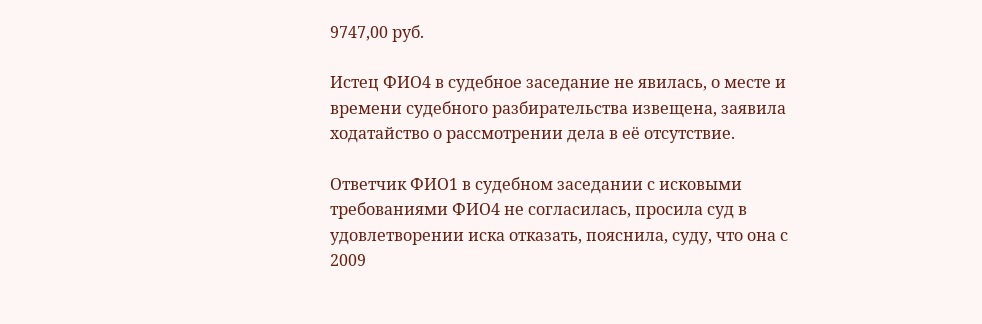9747,00 руб.

Истец ФИО4 в судебное заседание не явилась, о месте и времени судебного разбирательства извещена, заявила ходатайство о рассмотрении дела в её отсутствие.

Ответчик ФИО1 в судебном заседании с исковыми требованиями ФИО4 не согласилась, просила суд в удовлетворении иска отказать, пояснила, суду, что она с 2009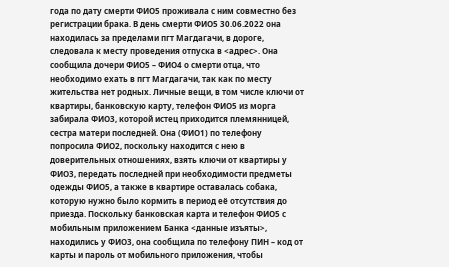года по дату смерти ФИО5 проживала с ним совместно без регистрации брака. В день смерти ФИО5 30.06.2022 она находилась за пределами пгт Магдагачи, в дороге, следовала к месту проведения отпуска в <адрес>. Она сообщила дочери ФИО5 – ФИО4 о смерти отца, что необходимо ехать в пгт Магдагачи, так как по месту жительства нет родных. Личные вещи, в том числе ключи от квартиры, банковскую карту, телефон ФИО5 из морга забирала ФИО3, которой истец приходится племянницей, сестра матери последней. Она (ФИО1) по телефону попросила ФИО2, поскольку находится с нею в доверительных отношениях, взять ключи от квартиры у ФИО3, передать последней при необходимости предметы одежды ФИО5, а также в квартире оставалась собака, которую нужно было кормить в период её отсутствия до приезда. Поскольку банковская карта и телефон ФИО5 с мобильным приложением Банка <данные изъяты>, находились у ФИО3, она сообщила по телефону ПИН – код от карты и пароль от мобильного приложения, чтобы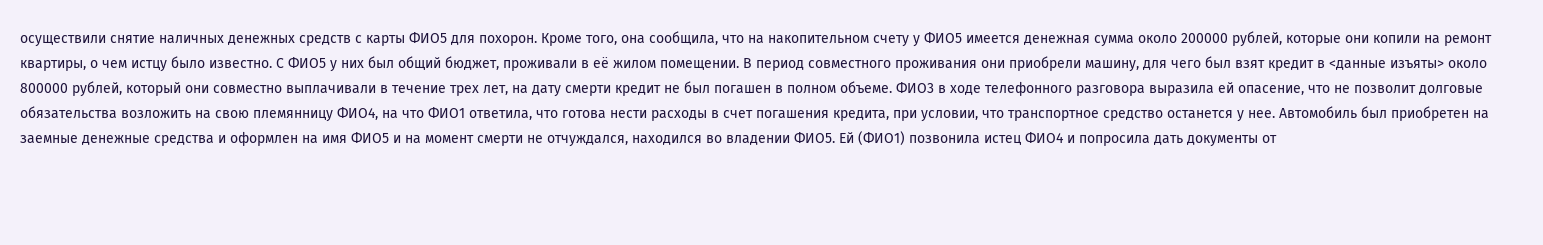осуществили снятие наличных денежных средств с карты ФИО5 для похорон. Кроме того, она сообщила, что на накопительном счету у ФИО5 имеется денежная сумма около 200000 рублей, которые они копили на ремонт квартиры, о чем истцу было известно. С ФИО5 у них был общий бюджет, проживали в её жилом помещении. В период совместного проживания они приобрели машину, для чего был взят кредит в <данные изъяты> около 800000 рублей, который они совместно выплачивали в течение трех лет, на дату смерти кредит не был погашен в полном объеме. ФИО3 в ходе телефонного разговора выразила ей опасение, что не позволит долговые обязательства возложить на свою племянницу ФИО4, на что ФИО1 ответила, что готова нести расходы в счет погашения кредита, при условии, что транспортное средство останется у нее. Автомобиль был приобретен на заемные денежные средства и оформлен на имя ФИО5 и на момент смерти не отчуждался, находился во владении ФИО5. Ей (ФИО1) позвонила истец ФИО4 и попросила дать документы от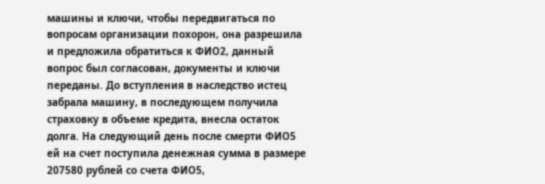машины и ключи, чтобы передвигаться по вопросам организации похорон, она разрешила и предложила обратиться к ФИО2, данный вопрос был согласован, документы и ключи переданы. До вступления в наследство истец забрала машину, в последующем получила страховку в объеме кредита, внесла остаток долга. На следующий день после смерти ФИО5 ей на счет поступила денежная сумма в размере 207580 рублей со счета ФИО5,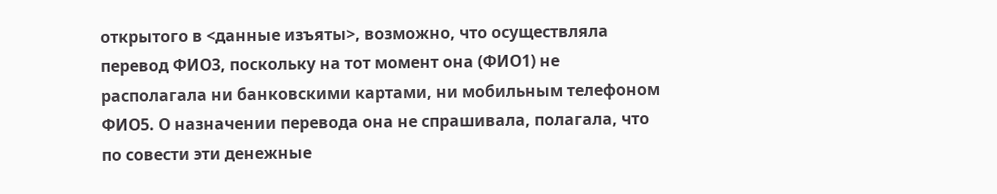открытого в <данные изъяты>, возможно, что осуществляла перевод ФИО3, поскольку на тот момент она (ФИО1) не располагала ни банковскими картами, ни мобильным телефоном ФИО5. О назначении перевода она не спрашивала, полагала, что по совести эти денежные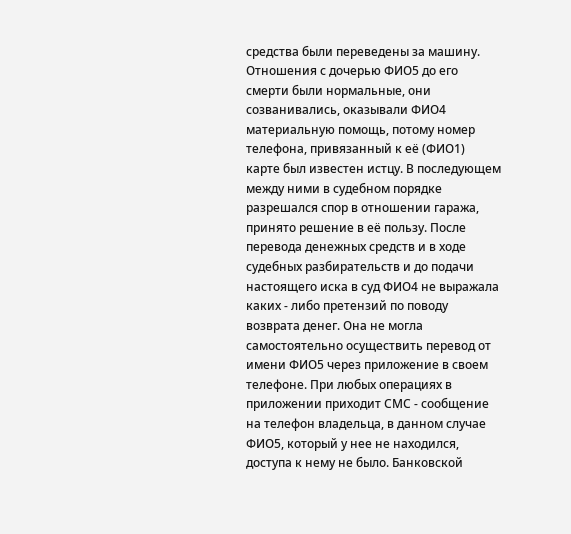средства были переведены за машину. Отношения с дочерью ФИО5 до его смерти были нормальные, они созванивались, оказывали ФИО4 материальную помощь, потому номер телефона, привязанный к её (ФИО1) карте был известен истцу. В последующем между ними в судебном порядке разрешался спор в отношении гаража, принято решение в её пользу. После перевода денежных средств и в ходе судебных разбирательств и до подачи настоящего иска в суд ФИО4 не выражала каких - либо претензий по поводу возврата денег. Она не могла самостоятельно осуществить перевод от имени ФИО5 через приложение в своем телефоне. При любых операциях в приложении приходит СМС - сообщение на телефон владельца, в данном случае ФИО5, который у нее не находился, доступа к нему не было. Банковской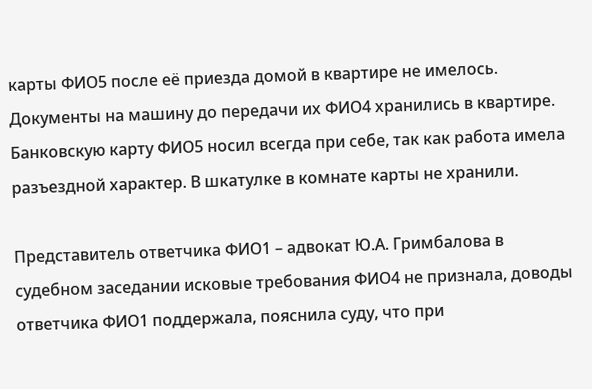карты ФИО5 после её приезда домой в квартире не имелось. Документы на машину до передачи их ФИО4 хранились в квартире. Банковскую карту ФИО5 носил всегда при себе, так как работа имела разъездной характер. В шкатулке в комнате карты не хранили.

Представитель ответчика ФИО1 – адвокат Ю.А. Гримбалова в судебном заседании исковые требования ФИО4 не признала, доводы ответчика ФИО1 поддержала, пояснила суду, что при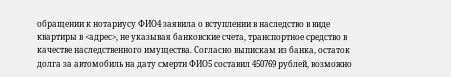обращении к нотариусу ФИО4 заявила о вступлении в наследство в виде квартиры в <адрес>, не указывая банковские счета, транспортное средство в качестве наследственного имущества. Согласно выпискам из банка, остаток долга за автомобиль на дату смерти ФИО5 составил 450769 рублей, возможно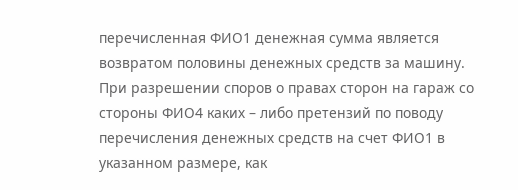перечисленная ФИО1 денежная сумма является возвратом половины денежных средств за машину. При разрешении споров о правах сторон на гараж со стороны ФИО4 каких – либо претензий по поводу перечисления денежных средств на счет ФИО1 в указанном размере, как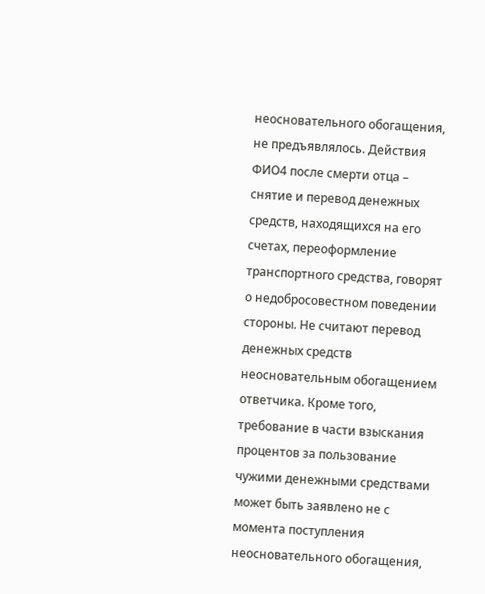неосновательного обогащения, не предъявлялось. Действия ФИО4 после смерти отца – снятие и перевод денежных средств, находящихся на его счетах, переоформление транспортного средства, говорят о недобросовестном поведении стороны. Не считают перевод денежных средств неосновательным обогащением ответчика. Кроме того, требование в части взыскания процентов за пользование чужими денежными средствами может быть заявлено не с момента поступления неосновательного обогащения,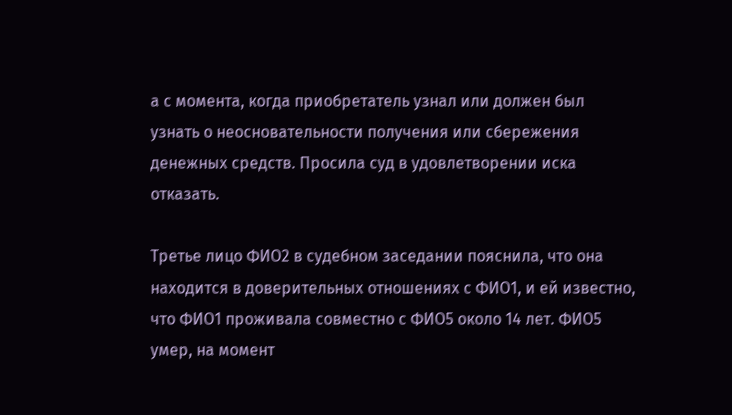а с момента, когда приобретатель узнал или должен был узнать о неосновательности получения или сбережения денежных средств. Просила суд в удовлетворении иска отказать.

Третье лицо ФИО2 в судебном заседании пояснила, что она находится в доверительных отношениях с ФИО1, и ей известно, что ФИО1 проживала совместно с ФИО5 около 14 лет. ФИО5 умер, на момент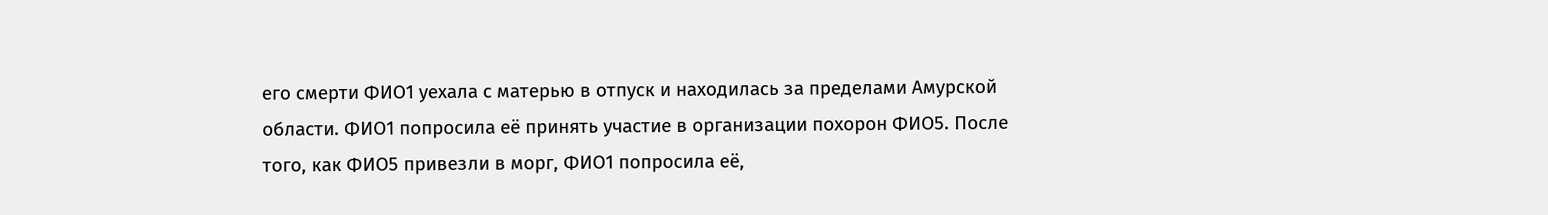его смерти ФИО1 уехала с матерью в отпуск и находилась за пределами Амурской области. ФИО1 попросила её принять участие в организации похорон ФИО5. После того, как ФИО5 привезли в морг, ФИО1 попросила её,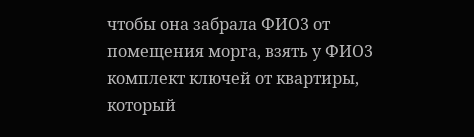чтобы она забрала ФИО3 от помещения морга, взять у ФИО3 комплект ключей от квартиры, который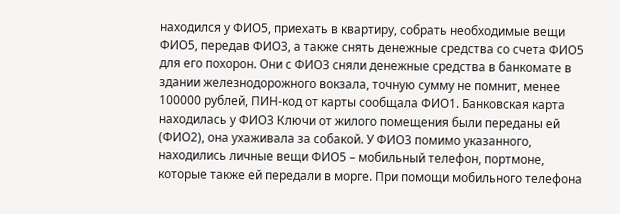находился у ФИО5, приехать в квартиру, собрать необходимые вещи ФИО5, передав ФИО3, а также снять денежные средства со счета ФИО5 для его похорон. Они с ФИО3 сняли денежные средства в банкомате в здании железнодорожного вокзала, точную сумму не помнит, менее 100000 рублей, ПИН-код от карты сообщала ФИО1. Банковская карта находилась у ФИО3 Ключи от жилого помещения были переданы ей (ФИО2), она ухаживала за собакой. У ФИО3 помимо указанного, находились личные вещи ФИО5 – мобильный телефон, портмоне, которые также ей передали в морге. При помощи мобильного телефона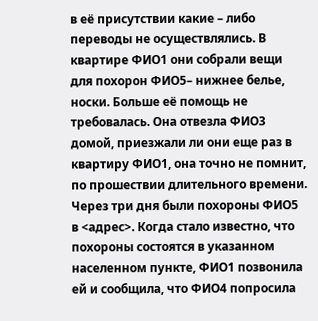в её присутствии какие – либо переводы не осуществлялись. В квартире ФИО1 они собрали вещи для похорон ФИО5– нижнее белье, носки. Больше её помощь не требовалась. Она отвезла ФИО3 домой, приезжали ли они еще раз в квартиру ФИО1, она точно не помнит, по прошествии длительного времени. Через три дня были похороны ФИО5 в <адрес>. Когда стало известно, что похороны состоятся в указанном населенном пункте, ФИО1 позвонила ей и сообщила, что ФИО4 попросила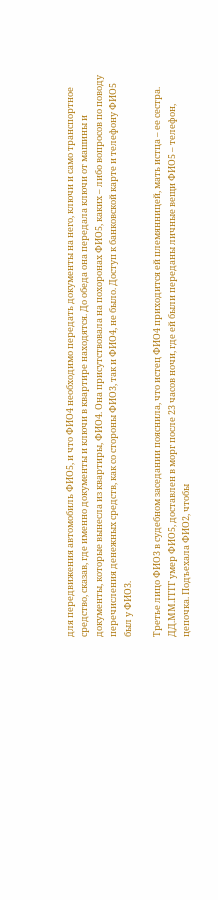для передвижения автомобиль ФИО5, и что ФИО4 необходимо передать документы на него, ключи и само транспортное средство, сказав, где именно документы и ключи в квартире находятся. До обеда она передала ключи от машины и документы, которые вынесла из квартиры, ФИО4. Она присутствовала на похоронах ФИО5, каких – либо вопросов по поводу перечисления денежных средств, как со стороны ФИО3, так и ФИО4, не было. Доступ к банковской карте и телефону ФИО5 был у ФИО3.

Третье лицо ФИО3 в судебном заседании пояснила, что истец ФИО4 приходится ей племянницей, мать истца – ее сестра. ДД.ММ.ГГГГ умер ФИО5, доставлен в морг после 23 часов ночи, где ей были переданы личные вещи ФИО5 – телефон, цепочка. Подъехала ФИО2, чтобы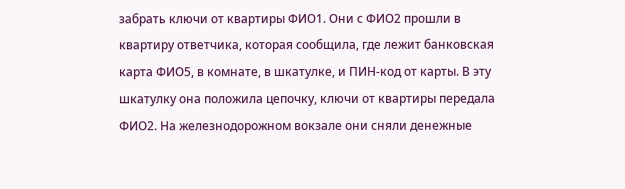забрать ключи от квартиры ФИО1. Они с ФИО2 прошли в квартиру ответчика, которая сообщила, где лежит банковская карта ФИО5, в комнате, в шкатулке, и ПИН-код от карты. В эту шкатулку она положила цепочку, ключи от квартиры передала ФИО2. На железнодорожном вокзале они сняли денежные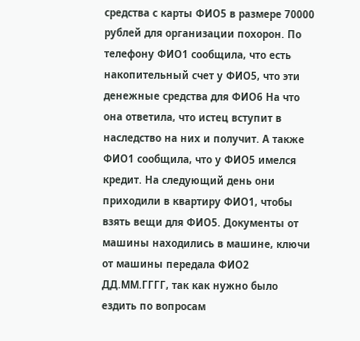средства с карты ФИО5 в размере 70000 рублей для организации похорон. По телефону ФИО1 сообщила, что есть накопительный счет у ФИО5, что эти денежные средства для ФИО6 На что она ответила, что истец вступит в наследство на них и получит. А также ФИО1 сообщила, что у ФИО5 имелся кредит. На следующий день они приходили в квартиру ФИО1, чтобы взять вещи для ФИО5. Документы от машины находились в машине, ключи от машины передала ФИО2 ДД.ММ.ГГГГ, так как нужно было ездить по вопросам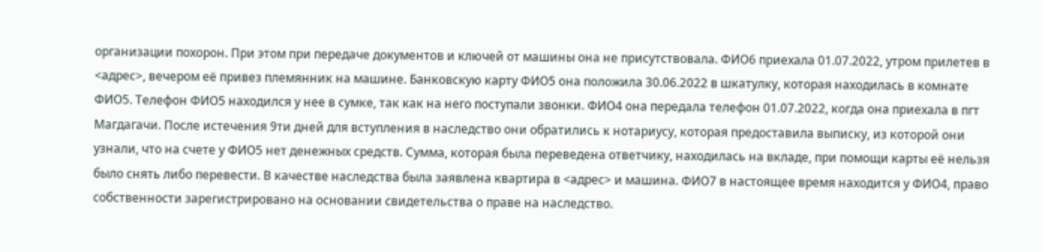организации похорон. При этом при передаче документов и ключей от машины она не присутствовала. ФИО6 приехала 01.07.2022, утром прилетев в <адрес>, вечером её привез племянник на машине. Банковскую карту ФИО5 она положила 30.06.2022 в шкатулку, которая находилась в комнате ФИО5. Телефон ФИО5 находился у нее в сумке, так как на него поступали звонки. ФИО4 она передала телефон 01.07.2022, когда она приехала в пгт Магдагачи. После истечения 9ти дней для вступления в наследство они обратились к нотариусу, которая предоставила выписку, из которой они узнали, что на счете у ФИО5 нет денежных средств. Сумма, которая была переведена ответчику, находилась на вкладе, при помощи карты её нельзя было снять либо перевести. В качестве наследства была заявлена квартира в <адрес> и машина. ФИО7 в настоящее время находится у ФИО4, право собственности зарегистрировано на основании свидетельства о праве на наследство.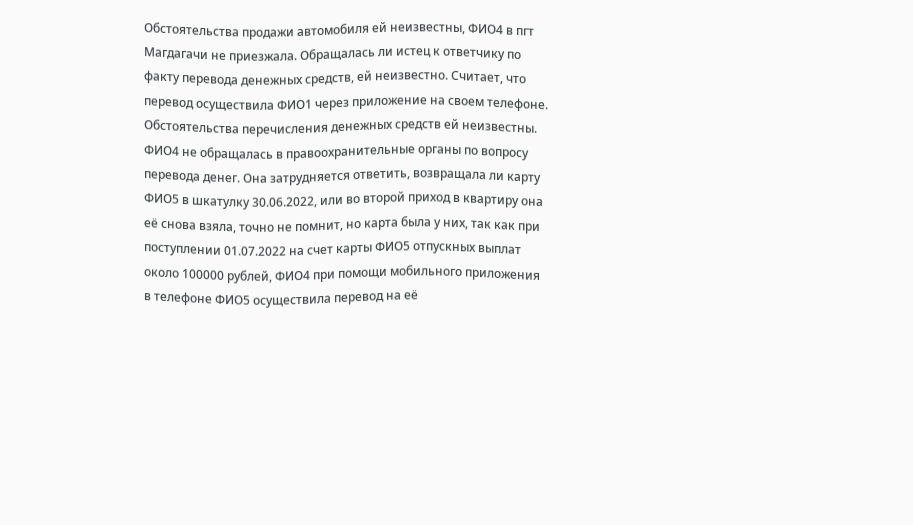Обстоятельства продажи автомобиля ей неизвестны, ФИО4 в пгт Магдагачи не приезжала. Обращалась ли истец к ответчику по факту перевода денежных средств, ей неизвестно. Считает, что перевод осуществила ФИО1 через приложение на своем телефоне. Обстоятельства перечисления денежных средств ей неизвестны. ФИО4 не обращалась в правоохранительные органы по вопросу перевода денег. Она затрудняется ответить, возвращала ли карту ФИО5 в шкатулку 30.06.2022, или во второй приход в квартиру она её снова взяла, точно не помнит, но карта была у них, так как при поступлении 01.07.2022 на счет карты ФИО5 отпускных выплат около 100000 рублей, ФИО4 при помощи мобильного приложения в телефоне ФИО5 осуществила перевод на её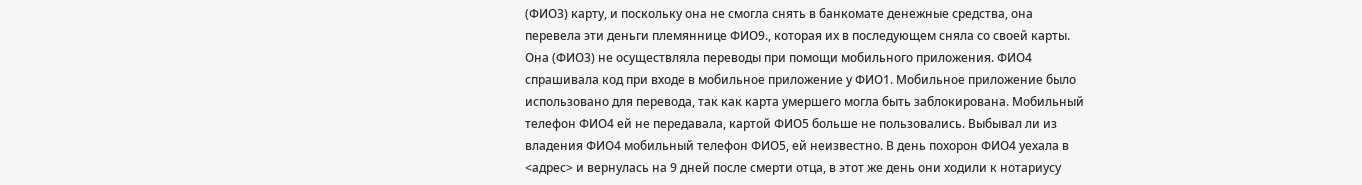(ФИО3) карту, и поскольку она не смогла снять в банкомате денежные средства, она перевела эти деньги племяннице ФИО9., которая их в последующем сняла со своей карты. Она (ФИО3) не осуществляла переводы при помощи мобильного приложения. ФИО4 спрашивала код при входе в мобильное приложение у ФИО1. Мобильное приложение было использовано для перевода, так как карта умершего могла быть заблокирована. Мобильный телефон ФИО4 ей не передавала, картой ФИО5 больше не пользовались. Выбывал ли из владения ФИО4 мобильный телефон ФИО5, ей неизвестно. В день похорон ФИО4 уехала в <адрес> и вернулась на 9 дней после смерти отца, в этот же день они ходили к нотариусу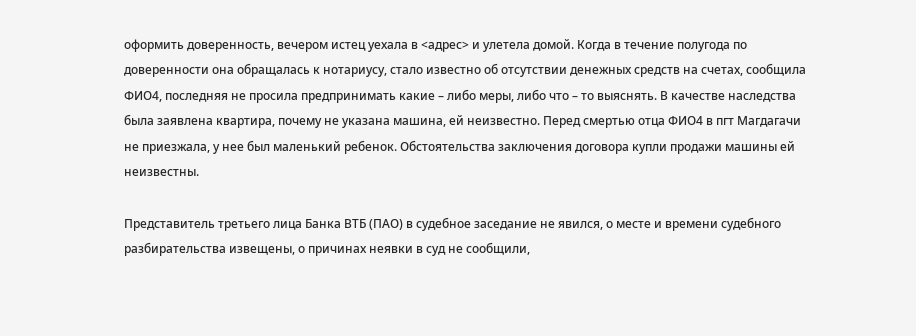оформить доверенность, вечером истец уехала в <адрес> и улетела домой. Когда в течение полугода по доверенности она обращалась к нотариусу, стало известно об отсутствии денежных средств на счетах, сообщила ФИО4, последняя не просила предпринимать какие – либо меры, либо что – то выяснять. В качестве наследства была заявлена квартира, почему не указана машина, ей неизвестно. Перед смертью отца ФИО4 в пгт Магдагачи не приезжала, у нее был маленький ребенок. Обстоятельства заключения договора купли продажи машины ей неизвестны.

Представитель третьего лица Банка ВТБ (ПАО) в судебное заседание не явился, о месте и времени судебного разбирательства извещены, о причинах неявки в суд не сообщили,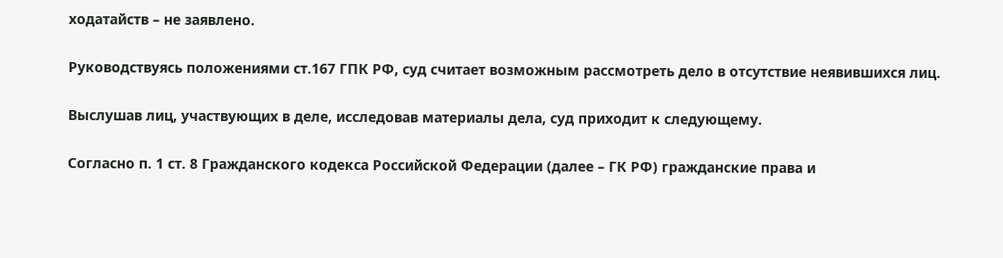ходатайств – не заявлено.

Руководствуясь положениями ст.167 ГПК РФ, суд считает возможным рассмотреть дело в отсутствие неявившихся лиц.

Выслушав лиц, участвующих в деле, исследовав материалы дела, суд приходит к следующему.

Согласно п. 1 ст. 8 Гражданского кодекса Российской Федерации (далее – ГК РФ) гражданские права и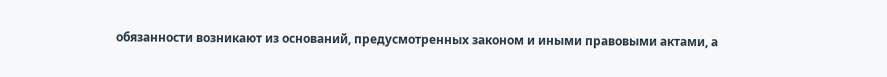обязанности возникают из оснований, предусмотренных законом и иными правовыми актами, а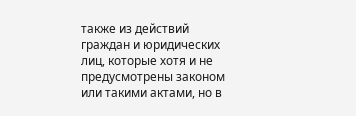также из действий граждан и юридических лиц, которые хотя и не предусмотрены законом или такими актами, но в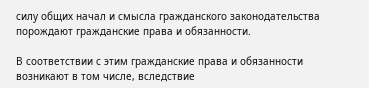силу общих начал и смысла гражданского законодательства порождают гражданские права и обязанности.

В соответствии с этим гражданские права и обязанности возникают в том числе, вследствие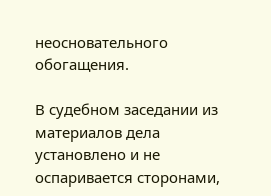неосновательного обогащения.

В судебном заседании из материалов дела установлено и не оспаривается сторонами,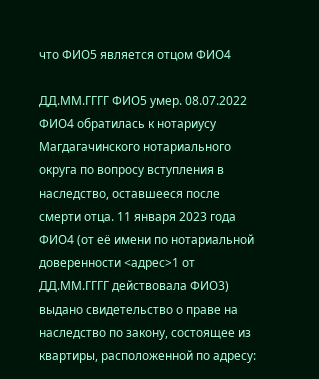что ФИО5 является отцом ФИО4

ДД.ММ.ГГГГ ФИО5 умер. 08.07.2022 ФИО4 обратилась к нотариусу Магдагачинского нотариального округа по вопросу вступления в наследство, оставшееся после смерти отца. 11 января 2023 года ФИО4 (от её имени по нотариальной доверенности <адрес>1 от ДД.ММ.ГГГГ действовала ФИО3) выдано свидетельство о праве на наследство по закону, состоящее из квартиры, расположенной по адресу: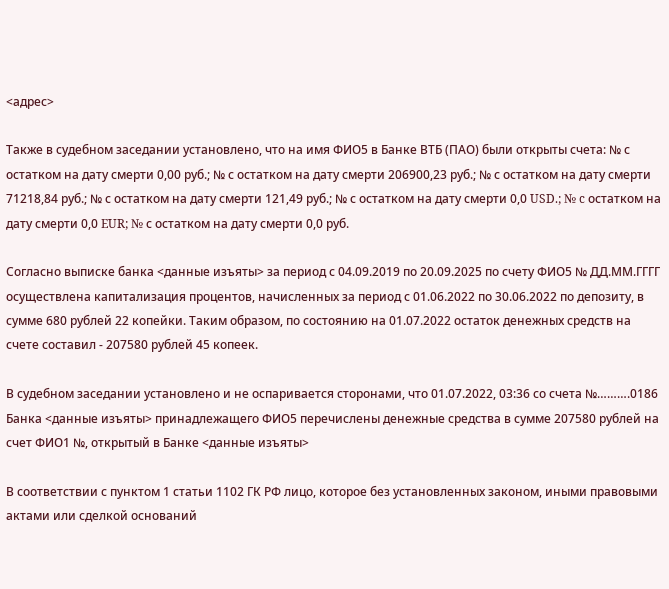<адрес>

Также в судебном заседании установлено, что на имя ФИО5 в Банке ВТБ (ПАО) были открыты счета: № с остатком на дату смерти 0,00 руб.; № с остатком на дату смерти 206900,23 руб.; № с остатком на дату смерти 71218,84 руб.; № с остатком на дату смерти 121,49 руб.; № с остатком на дату смерти 0,0 USD.; № c остатком на дату смерти 0,0 EUR; № с остатком на дату смерти 0,0 руб.

Согласно выписке банка <данные изъяты> за период с 04.09.2019 по 20.09.2025 по счету ФИО5 № ДД.ММ.ГГГГ осуществлена капитализация процентов, начисленных за период с 01.06.2022 по 30.06.2022 по депозиту, в сумме 680 рублей 22 копейки. Таким образом, по состоянию на 01.07.2022 остаток денежных средств на счете составил - 207580 рублей 45 копеек.

В судебном заседании установлено и не оспаривается сторонами, что 01.07.2022, 03:36 со счета №……….0186 Банка <данные изъяты> принадлежащего ФИО5 перечислены денежные средства в сумме 207580 рублей на счет ФИО1 №, открытый в Банке <данные изъяты>

В соответствии с пунктом 1 статьи 1102 ГК РФ лицо, которое без установленных законом, иными правовыми актами или сделкой оснований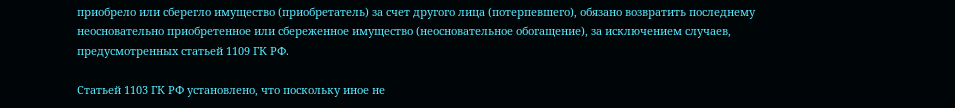приобрело или сберегло имущество (приобретатель) за счет другого лица (потерпевшего), обязано возвратить последнему неосновательно приобретенное или сбереженное имущество (неосновательное обогащение), за исключением случаев, предусмотренных статьей 1109 ГК РФ.

Статьей 1103 ГК РФ установлено, что поскольку иное не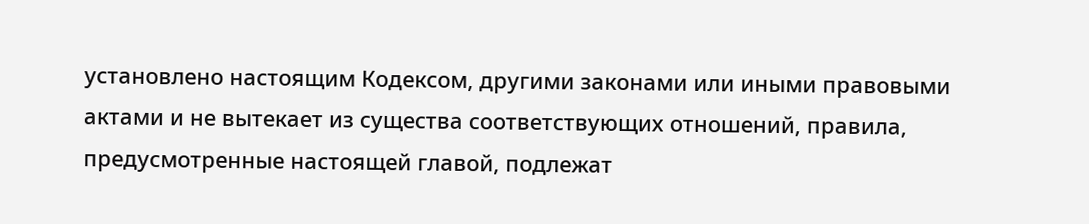установлено настоящим Кодексом, другими законами или иными правовыми актами и не вытекает из существа соответствующих отношений, правила, предусмотренные настоящей главой, подлежат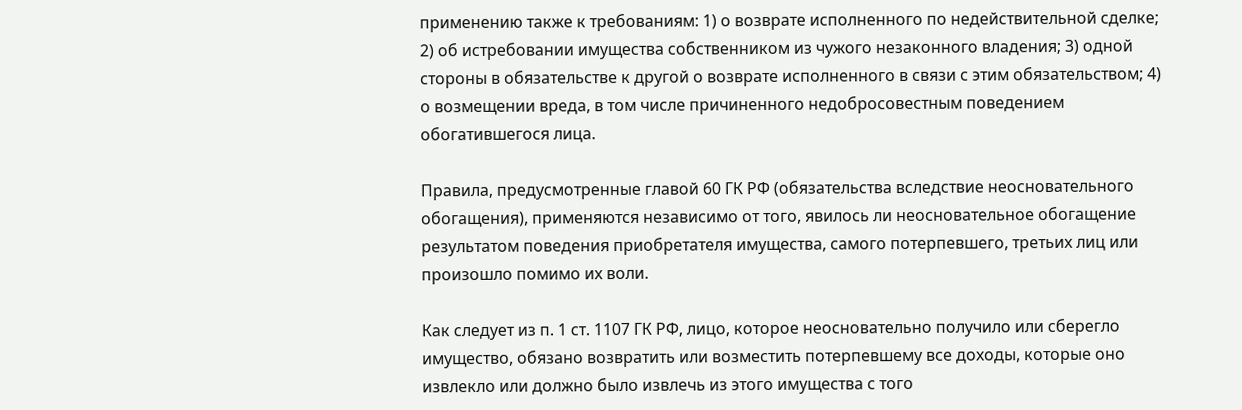применению также к требованиям: 1) о возврате исполненного по недействительной сделке; 2) об истребовании имущества собственником из чужого незаконного владения; 3) одной стороны в обязательстве к другой о возврате исполненного в связи с этим обязательством; 4) о возмещении вреда, в том числе причиненного недобросовестным поведением обогатившегося лица.

Правила, предусмотренные главой 60 ГК РФ (обязательства вследствие неосновательного обогащения), применяются независимо от того, явилось ли неосновательное обогащение результатом поведения приобретателя имущества, самого потерпевшего, третьих лиц или произошло помимо их воли.

Как следует из п. 1 ст. 1107 ГК РФ, лицо, которое неосновательно получило или сберегло имущество, обязано возвратить или возместить потерпевшему все доходы, которые оно извлекло или должно было извлечь из этого имущества с того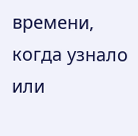времени, когда узнало или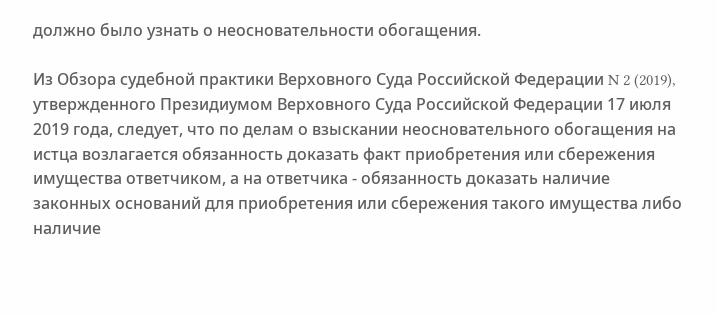должно было узнать о неосновательности обогащения.

Из Обзора судебной практики Верховного Суда Российской Федерации N 2 (2019), утвержденного Президиумом Верховного Суда Российской Федерации 17 июля 2019 года, следует, что по делам о взыскании неосновательного обогащения на истца возлагается обязанность доказать факт приобретения или сбережения имущества ответчиком, а на ответчика - обязанность доказать наличие законных оснований для приобретения или сбережения такого имущества либо наличие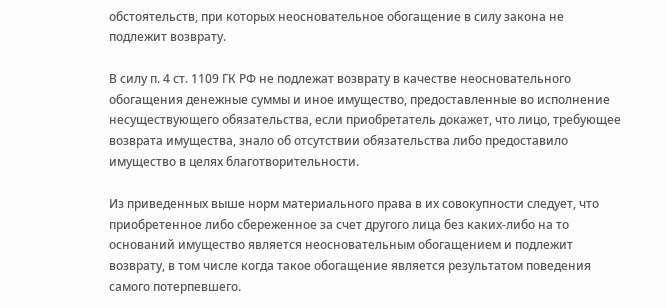обстоятельств, при которых неосновательное обогащение в силу закона не подлежит возврату.

В силу п. 4 ст. 1109 ГК РФ не подлежат возврату в качестве неосновательного обогащения денежные суммы и иное имущество, предоставленные во исполнение несуществующего обязательства, если приобретатель докажет, что лицо, требующее возврата имущества, знало об отсутствии обязательства либо предоставило имущество в целях благотворительности.

Из приведенных выше норм материального права в их совокупности следует, что приобретенное либо сбереженное за счет другого лица без каких-либо на то оснований имущество является неосновательным обогащением и подлежит возврату, в том числе когда такое обогащение является результатом поведения самого потерпевшего.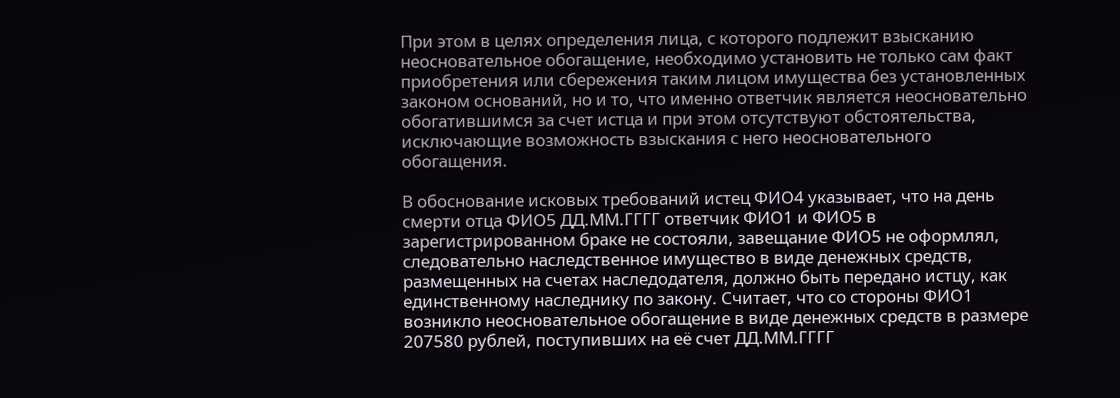При этом в целях определения лица, с которого подлежит взысканию неосновательное обогащение, необходимо установить не только сам факт приобретения или сбережения таким лицом имущества без установленных законом оснований, но и то, что именно ответчик является неосновательно обогатившимся за счет истца и при этом отсутствуют обстоятельства, исключающие возможность взыскания с него неосновательного обогащения.

В обоснование исковых требований истец ФИО4 указывает, что на день смерти отца ФИО5 ДД.ММ.ГГГГ ответчик ФИО1 и ФИО5 в зарегистрированном браке не состояли, завещание ФИО5 не оформлял, следовательно наследственное имущество в виде денежных средств, размещенных на счетах наследодателя, должно быть передано истцу, как единственному наследнику по закону. Считает, что со стороны ФИО1 возникло неосновательное обогащение в виде денежных средств в размере 207580 рублей, поступивших на её счет ДД.ММ.ГГГГ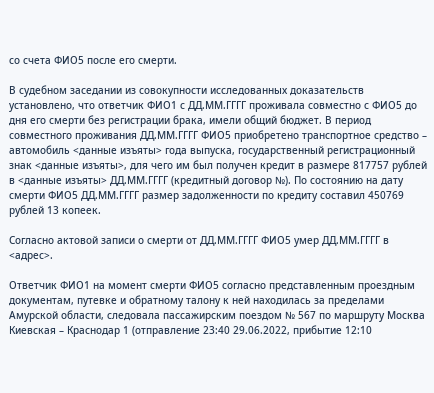со счета ФИО5 после его смерти.

В судебном заседании из совокупности исследованных доказательств установлено, что ответчик ФИО1 с ДД.ММ.ГГГГ проживала совместно с ФИО5 до дня его смерти без регистрации брака, имели общий бюджет. В период совместного проживания ДД.ММ.ГГГГ ФИО5 приобретено транспортное средство – автомобиль <данные изъяты> года выпуска, государственный регистрационный знак <данные изъяты>, для чего им был получен кредит в размере 817757 рублей в <данные изъяты> ДД.ММ.ГГГГ (кредитный договор №). По состоянию на дату смерти ФИО5 ДД.ММ.ГГГГ размер задолженности по кредиту составил 450769 рублей 13 копеек.

Согласно актовой записи о смерти от ДД.ММ.ГГГГ ФИО5 умер ДД.ММ.ГГГГ в <адрес>.

Ответчик ФИО1 на момент смерти ФИО5 согласно представленным проездным документам, путевке и обратному талону к ней находилась за пределами Амурской области, следовала пассажирским поездом № 567 по маршруту Москва Киевская – Краснодар 1 (отправление 23:40 29.06.2022, прибытие 12:10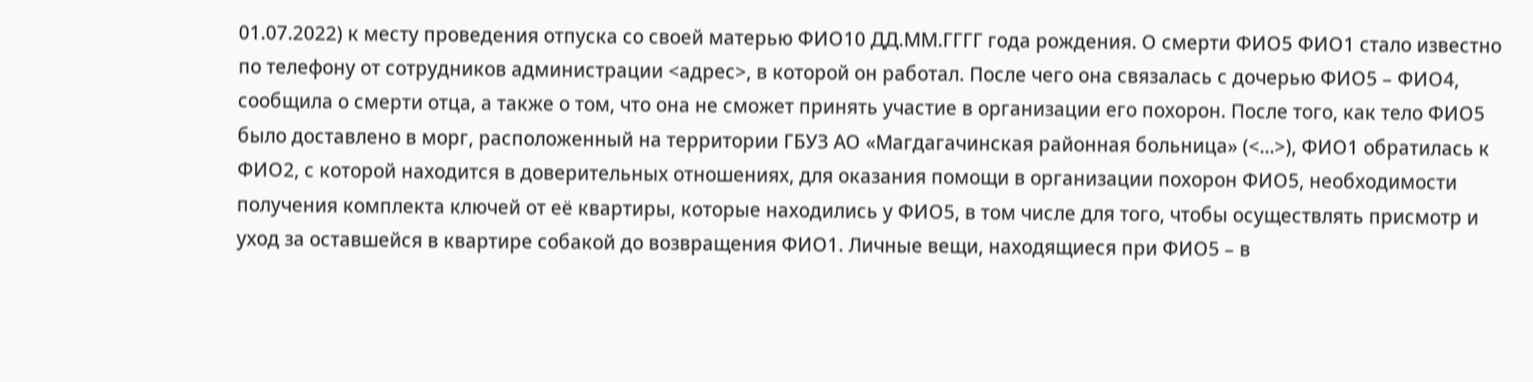01.07.2022) к месту проведения отпуска со своей матерью ФИО10 ДД.ММ.ГГГГ года рождения. О смерти ФИО5 ФИО1 стало известно по телефону от сотрудников администрации <адрес>, в которой он работал. После чего она связалась с дочерью ФИО5 – ФИО4, сообщила о смерти отца, а также о том, что она не сможет принять участие в организации его похорон. После того, как тело ФИО5 было доставлено в морг, расположенный на территории ГБУЗ АО «Магдагачинская районная больница» (<...>), ФИО1 обратилась к ФИО2, с которой находится в доверительных отношениях, для оказания помощи в организации похорон ФИО5, необходимости получения комплекта ключей от её квартиры, которые находились у ФИО5, в том числе для того, чтобы осуществлять присмотр и уход за оставшейся в квартире собакой до возвращения ФИО1. Личные вещи, находящиеся при ФИО5 – в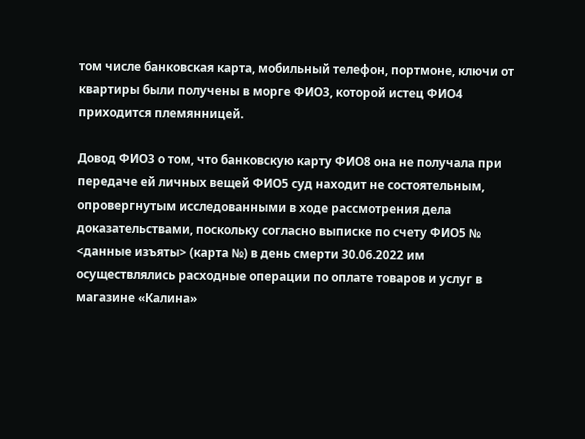том числе банковская карта, мобильный телефон, портмоне, ключи от квартиры были получены в морге ФИО3, которой истец ФИО4 приходится племянницей.

Довод ФИО3 о том, что банковскую карту ФИО8 она не получала при передаче ей личных вещей ФИО5 суд находит не состоятельным, опровергнутым исследованными в ходе рассмотрения дела доказательствами, поскольку согласно выписке по счету ФИО5 № <данные изъяты> (карта №) в день смерти 30.06.2022 им осуществлялись расходные операции по оплате товаров и услуг в магазине «Калина»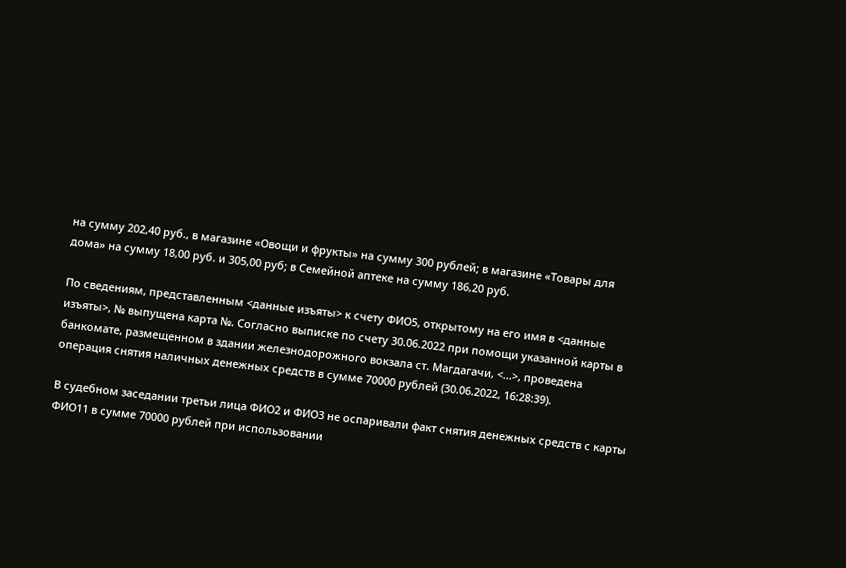на сумму 202,40 руб., в магазине «Овощи и фрукты» на сумму 300 рублей; в магазине «Товары для дома» на сумму 18,00 руб. и 305,00 руб; в Семейной аптеке на сумму 186,20 руб.

По сведениям, представленным <данные изъяты> к счету ФИО5, открытому на его имя в <данные изъяты>, № выпущена карта №. Согласно выписке по счету 30.06.2022 при помощи указанной карты в банкомате, размещенном в здании железнодорожного вокзала ст. Магдагачи, <...>, проведена операция снятия наличных денежных средств в сумме 70000 рублей (30.06.2022, 16:28:39).

В судебном заседании третьи лица ФИО2 и ФИО3 не оспаривали факт снятия денежных средств с карты ФИО11 в сумме 70000 рублей при использовании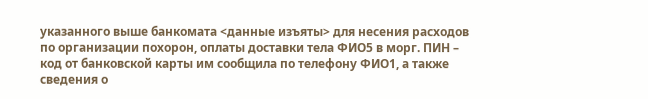указанного выше банкомата <данные изъяты> для несения расходов по организации похорон, оплаты доставки тела ФИО5 в морг. ПИН – код от банковской карты им сообщила по телефону ФИО1, а также сведения о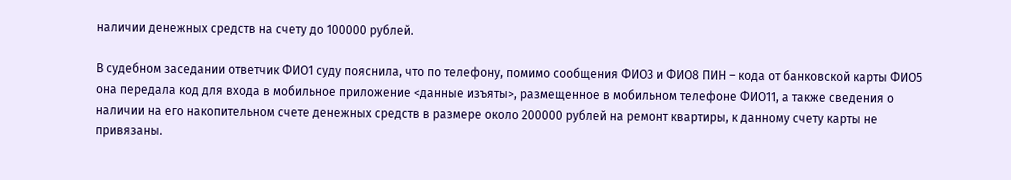наличии денежных средств на счету до 100000 рублей.

В судебном заседании ответчик ФИО1 суду пояснила, что по телефону, помимо сообщения ФИО3 и ФИО8 ПИН – кода от банковской карты ФИО5 она передала код для входа в мобильное приложение <данные изъяты>, размещенное в мобильном телефоне ФИО11, а также сведения о наличии на его накопительном счете денежных средств в размере около 200000 рублей на ремонт квартиры, к данному счету карты не привязаны.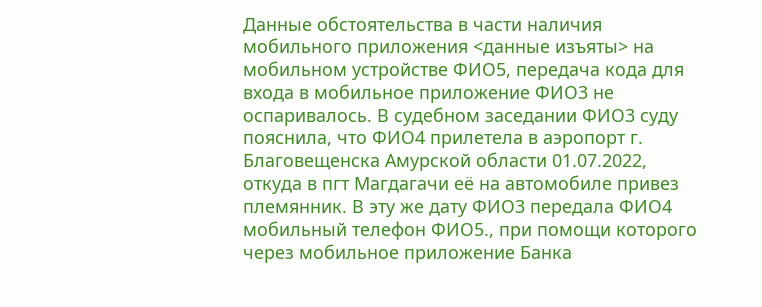Данные обстоятельства в части наличия мобильного приложения <данные изъяты> на мобильном устройстве ФИО5, передача кода для входа в мобильное приложение ФИО3 не оспаривалось. В судебном заседании ФИО3 суду пояснила, что ФИО4 прилетела в аэропорт г. Благовещенска Амурской области 01.07.2022, откуда в пгт Магдагачи её на автомобиле привез племянник. В эту же дату ФИО3 передала ФИО4 мобильный телефон ФИО5., при помощи которого через мобильное приложение Банка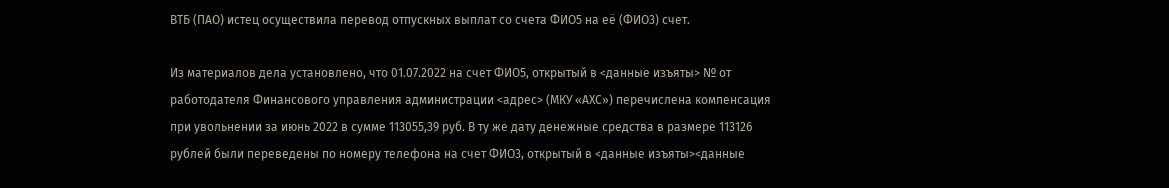ВТБ (ПАО) истец осуществила перевод отпускных выплат со счета ФИО5 на её (ФИО3) счет.

Из материалов дела установлено, что 01.07.2022 на счет ФИО5, открытый в <данные изъяты> № от работодателя Финансового управления администрации <адрес> (МКУ «АХС») перечислена компенсация при увольнении за июнь 2022 в сумме 113055,39 руб. В ту же дату денежные средства в размере 113126 рублей были переведены по номеру телефона на счет ФИО3, открытый в <данные изъяты><данные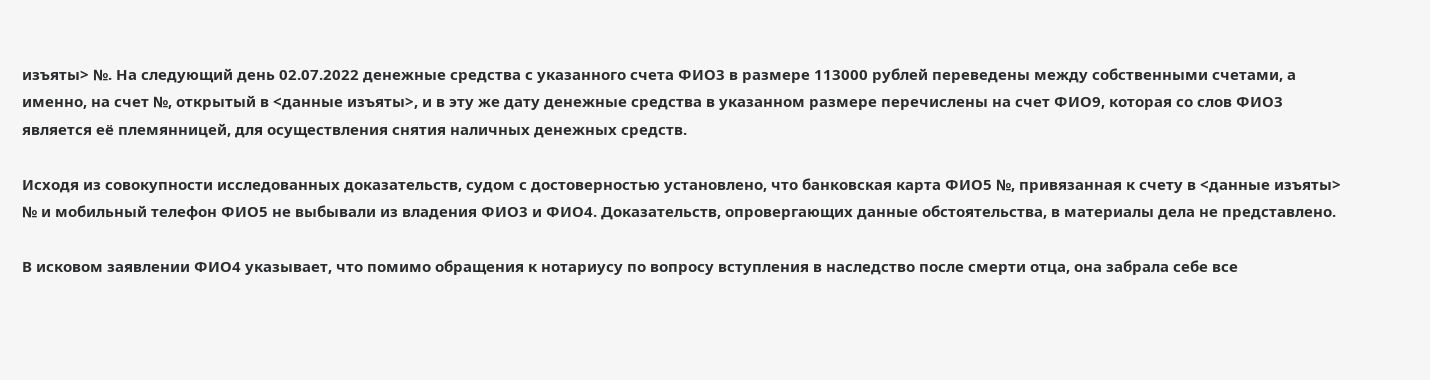изъяты> №. На следующий день 02.07.2022 денежные средства с указанного счета ФИО3 в размере 113000 рублей переведены между собственными счетами, а именно, на счет №, открытый в <данные изъяты>, и в эту же дату денежные средства в указанном размере перечислены на счет ФИО9, которая со слов ФИО3 является её племянницей, для осуществления снятия наличных денежных средств.

Исходя из совокупности исследованных доказательств, судом с достоверностью установлено, что банковская карта ФИО5 №, привязанная к счету в <данные изъяты> № и мобильный телефон ФИО5 не выбывали из владения ФИО3 и ФИО4. Доказательств, опровергающих данные обстоятельства, в материалы дела не представлено.

В исковом заявлении ФИО4 указывает, что помимо обращения к нотариусу по вопросу вступления в наследство после смерти отца, она забрала себе все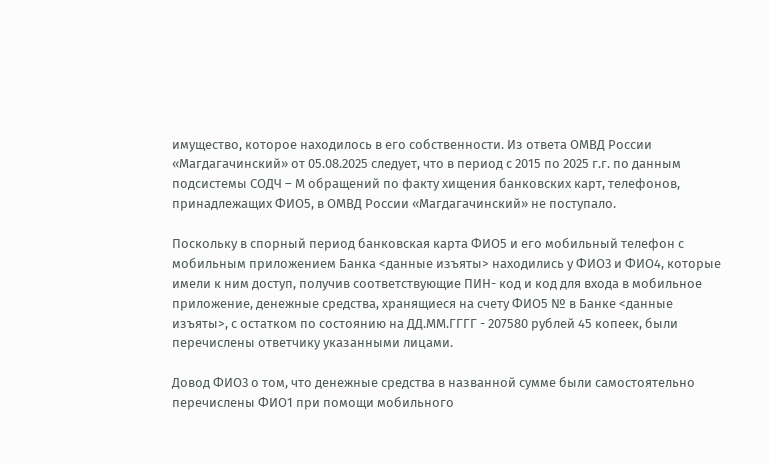имущество, которое находилось в его собственности. Из ответа ОМВД России «Магдагачинский» от 05.08.2025 следует, что в период с 2015 по 2025 г.г. по данным подсистемы СОДЧ – М обращений по факту хищения банковских карт, телефонов, принадлежащих ФИО5, в ОМВД России «Магдагачинский» не поступало.

Поскольку в спорный период банковская карта ФИО5 и его мобильный телефон с мобильным приложением Банка <данные изъяты> находились у ФИО3 и ФИО4, которые имели к ним доступ, получив соответствующие ПИН- код и код для входа в мобильное приложение, денежные средства, хранящиеся на счету ФИО5 № в Банке <данные изъяты>, с остатком по состоянию на ДД.ММ.ГГГГ - 207580 рублей 45 копеек, были перечислены ответчику указанными лицами.

Довод ФИО3 о том, что денежные средства в названной сумме были самостоятельно перечислены ФИО1 при помощи мобильного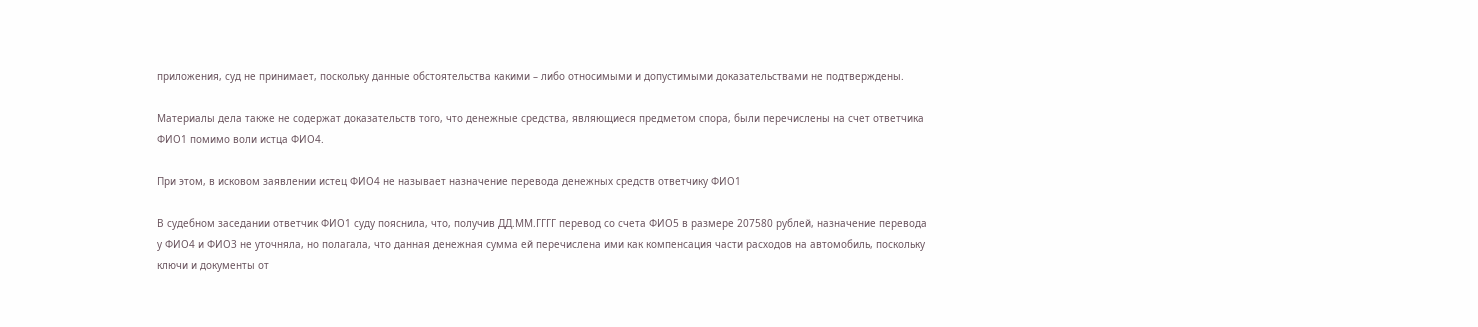приложения, суд не принимает, поскольку данные обстоятельства какими – либо относимыми и допустимыми доказательствами не подтверждены.

Материалы дела также не содержат доказательств того, что денежные средства, являющиеся предметом спора, были перечислены на счет ответчика ФИО1 помимо воли истца ФИО4.

При этом, в исковом заявлении истец ФИО4 не называет назначение перевода денежных средств ответчику ФИО1

В судебном заседании ответчик ФИО1 суду пояснила, что, получив ДД.ММ.ГГГГ перевод со счета ФИО5 в размере 207580 рублей, назначение перевода у ФИО4 и ФИО3 не уточняла, но полагала, что данная денежная сумма ей перечислена ими как компенсация части расходов на автомобиль, поскольку ключи и документы от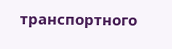транспортного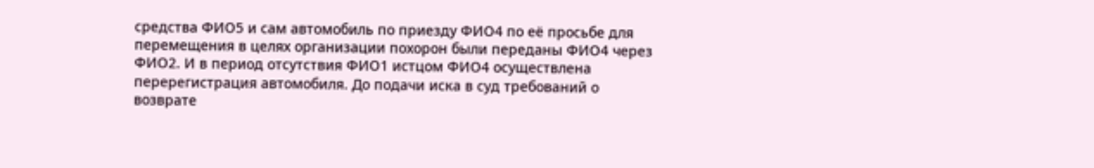средства ФИО5 и сам автомобиль по приезду ФИО4 по её просьбе для перемещения в целях организации похорон были переданы ФИО4 через ФИО2. И в период отсутствия ФИО1 истцом ФИО4 осуществлена перерегистрация автомобиля. До подачи иска в суд требований о возврате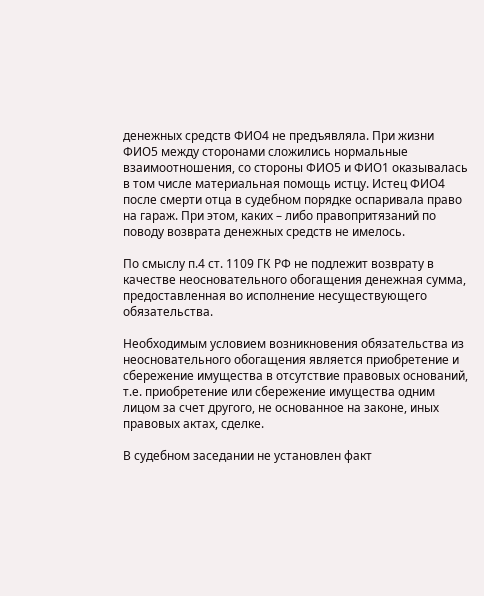денежных средств ФИО4 не предъявляла. При жизни ФИО5 между сторонами сложились нормальные взаимоотношения, со стороны ФИО5 и ФИО1 оказывалась в том числе материальная помощь истцу. Истец ФИО4 после смерти отца в судебном порядке оспаривала право на гараж. При этом, каких – либо правопритязаний по поводу возврата денежных средств не имелось.

По смыслу п.4 ст. 1109 ГК РФ не подлежит возврату в качестве неосновательного обогащения денежная сумма, предоставленная во исполнение несуществующего обязательства.

Необходимым условием возникновения обязательства из неосновательного обогащения является приобретение и сбережение имущества в отсутствие правовых оснований, т.е. приобретение или сбережение имущества одним лицом за счет другого, не основанное на законе, иных правовых актах, сделке.

В судебном заседании не установлен факт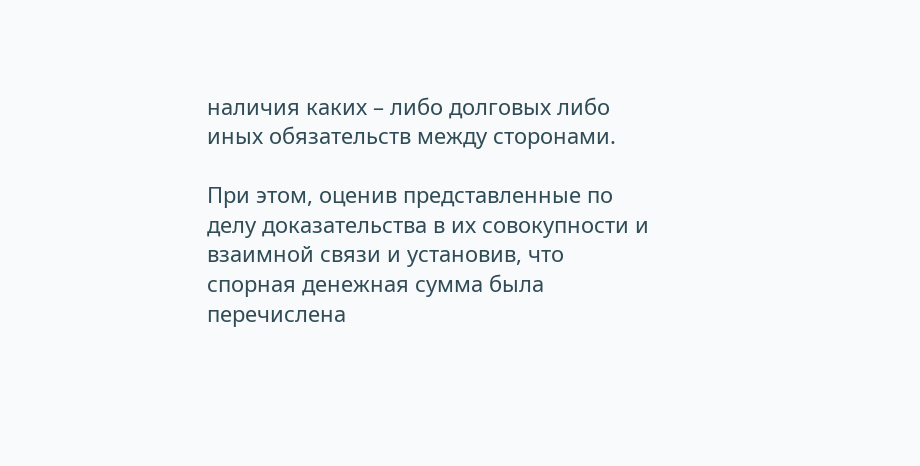наличия каких – либо долговых либо иных обязательств между сторонами.

При этом, оценив представленные по делу доказательства в их совокупности и взаимной связи и установив, что спорная денежная сумма была перечислена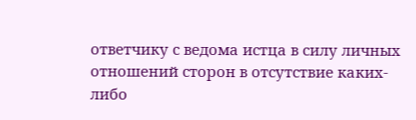ответчику с ведома истца в силу личных отношений сторон в отсутствие каких-либо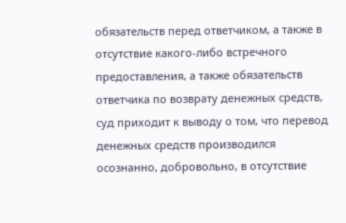обязательств перед ответчиком, а также в отсутствие какого-либо встречного предоставления, а также обязательств ответчика по возврату денежных средств, суд приходит к выводу о том, что перевод денежных средств производился осознанно, добровольно, в отсутствие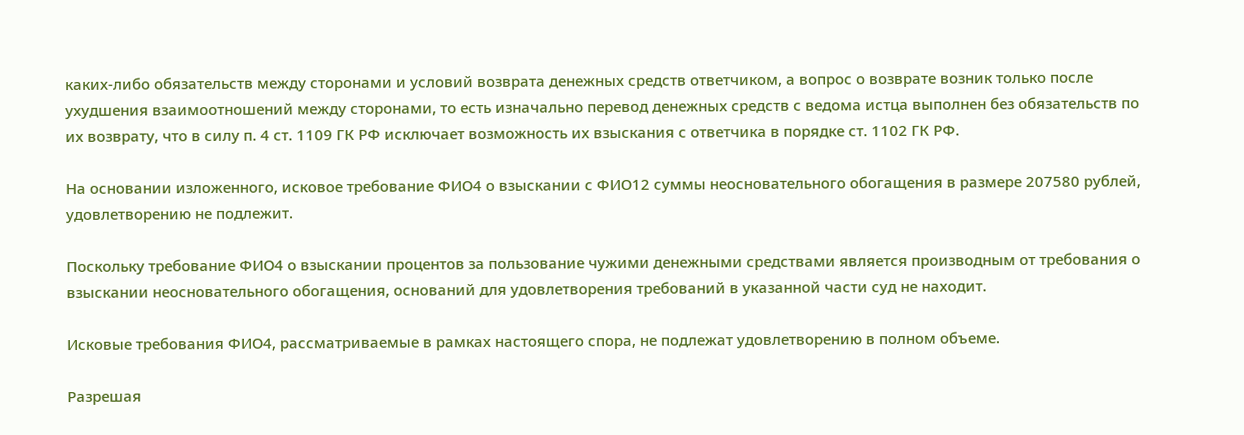каких-либо обязательств между сторонами и условий возврата денежных средств ответчиком, а вопрос о возврате возник только после ухудшения взаимоотношений между сторонами, то есть изначально перевод денежных средств с ведома истца выполнен без обязательств по их возврату, что в силу п. 4 ст. 1109 ГК РФ исключает возможность их взыскания с ответчика в порядке ст. 1102 ГК РФ.

На основании изложенного, исковое требование ФИО4 о взыскании с ФИО12 суммы неосновательного обогащения в размере 207580 рублей, удовлетворению не подлежит.

Поскольку требование ФИО4 о взыскании процентов за пользование чужими денежными средствами является производным от требования о взыскании неосновательного обогащения, оснований для удовлетворения требований в указанной части суд не находит.

Исковые требования ФИО4, рассматриваемые в рамках настоящего спора, не подлежат удовлетворению в полном объеме.

Разрешая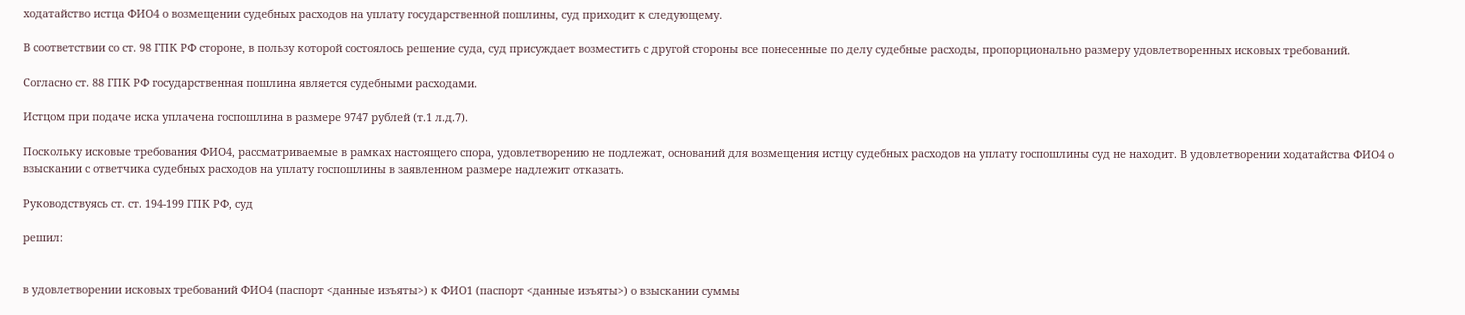ходатайство истца ФИО4 о возмещении судебных расходов на уплату государственной пошлины, суд приходит к следующему.

В соответствии со ст. 98 ГПК РФ стороне, в пользу которой состоялось решение суда, суд присуждает возместить с другой стороны все понесенные по делу судебные расходы, пропорционально размеру удовлетворенных исковых требований.

Согласно ст. 88 ГПК РФ государственная пошлина является судебными расходами.

Истцом при подаче иска уплачена госпошлина в размере 9747 рублей (т.1 л.д.7).

Поскольку исковые требования ФИО4, рассматриваемые в рамках настоящего спора, удовлетворению не подлежат, оснований для возмещения истцу судебных расходов на уплату госпошлины суд не находит. В удовлетворении ходатайства ФИО4 о взыскании с ответчика судебных расходов на уплату госпошлины в заявленном размере надлежит отказать.

Руководствуясь ст. ст. 194-199 ГПК РФ, суд

решил:


в удовлетворении исковых требований ФИО4 (паспорт <данные изъяты>) к ФИО1 (паспорт <данные изъяты>) о взыскании суммы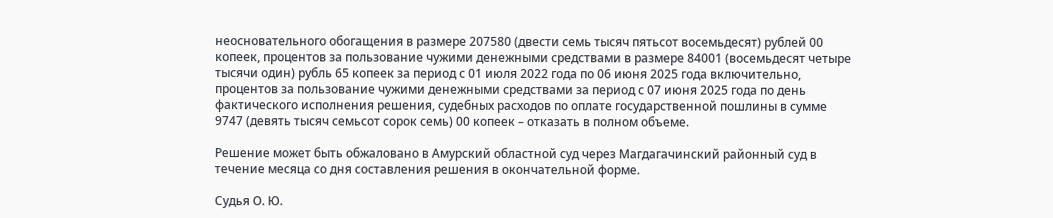неосновательного обогащения в размере 207580 (двести семь тысяч пятьсот восемьдесят) рублей 00 копеек, процентов за пользование чужими денежными средствами в размере 84001 (восемьдесят четыре тысячи один) рубль 65 копеек за период с 01 июля 2022 года по 06 июня 2025 года включительно, процентов за пользование чужими денежными средствами за период с 07 июня 2025 года по день фактического исполнения решения, судебных расходов по оплате государственной пошлины в сумме 9747 (девять тысяч семьсот сорок семь) 00 копеек – отказать в полном объеме.

Решение может быть обжаловано в Амурский областной суд через Магдагачинский районный суд в течение месяца со дня составления решения в окончательной форме.

Судья О. Ю.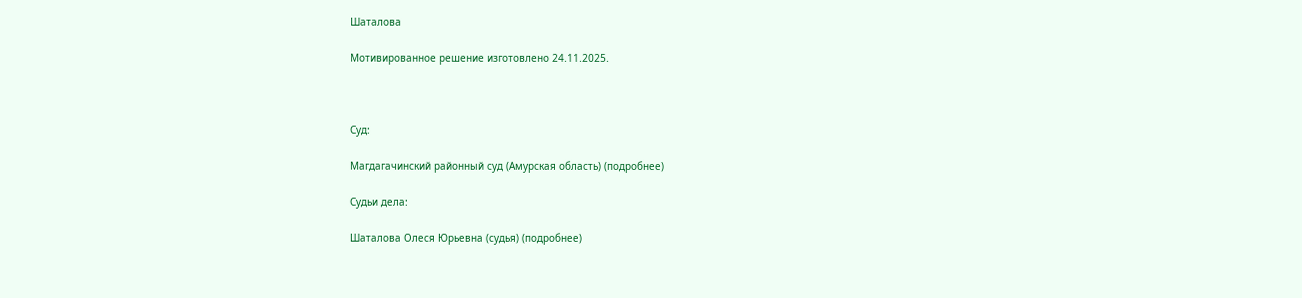Шаталова

Мотивированное решение изготовлено 24.11.2025.



Суд:

Магдагачинский районный суд (Амурская область) (подробнее)

Судьи дела:

Шаталова Олеся Юрьевна (судья) (подробнее)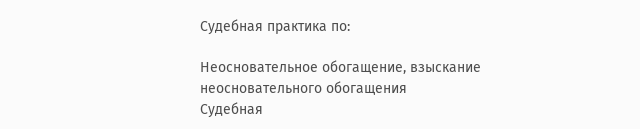Судебная практика по:

Неосновательное обогащение, взыскание неосновательного обогащения
Судебная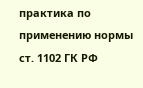практика по применению нормы ст. 1102 ГК РФ